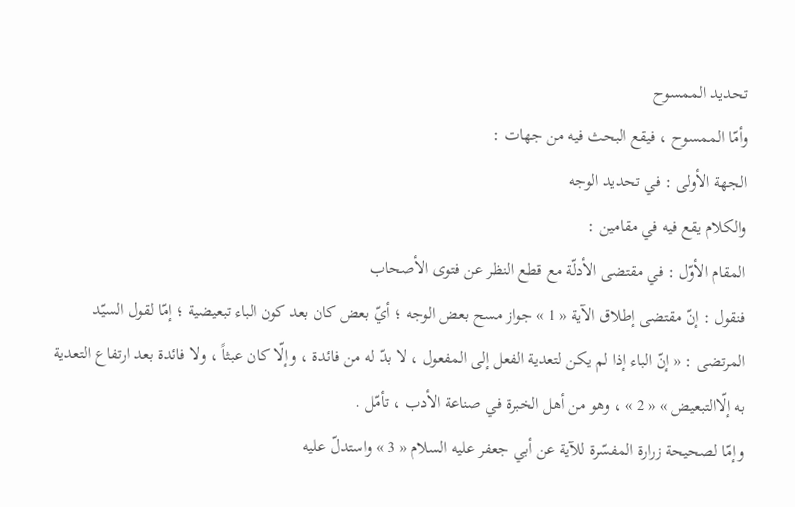تحديد الممسوح
وأمّا الممسوح ، فيقع البحث فيه من جهات :
الجهة الأولى : في تحديد الوجه
والكلام يقع فيه في مقامين :
المقام الأوّل : في مقتضى الأدلّة مع قطع النظر عن فتوى الأصحاب
فنقول : إنّ مقتضى إطلاق الآية « 1 » جواز مسح بعض الوجه ؛ أيّ بعض كان بعد كون الباء تبعيضية ؛ إمّا لقول السيّد المرتضى : « إنّ الباء إذا لم يكن لتعدية الفعل إلى المفعول ، لا بدّ له من فائدة ، وإلّا كان عبثاً ، ولا فائدة بعد ارتفاع التعدية به إلّاالتبعيض » « 2 » ، وهو من أهل الخبرة في صناعة الأدب ، تأمّل .
وإمّا لصحيحة زرارة المفسّرة للآية عن أبي جعفر عليه السلام « 3 » واستدلّ عليه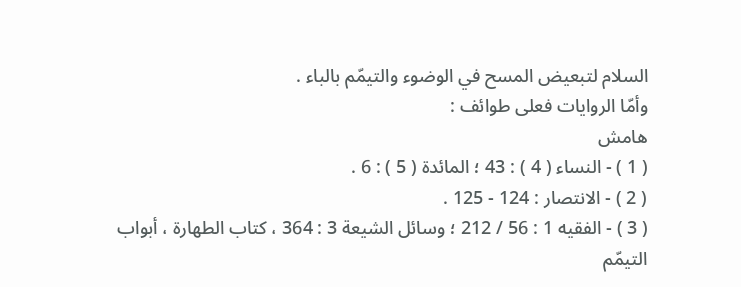السلام لتبعيض المسح في الوضوء والتيمّم بالباء .
وأمّا الروايات فعلى طوائف :
هامش
( 1 ) - النساء ( 4 ) : 43 ؛ المائدة ( 5 ) : 6 .
( 2 ) - الانتصار : 124 - 125 .
( 3 ) - الفقيه 1 : 56 / 212 ؛ وسائل الشيعة 3 : 364 ، كتاب الطهارة ، أبواب التيمّم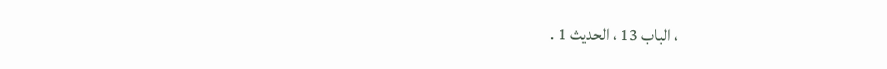، الباب 13 ، الحديث 1 .